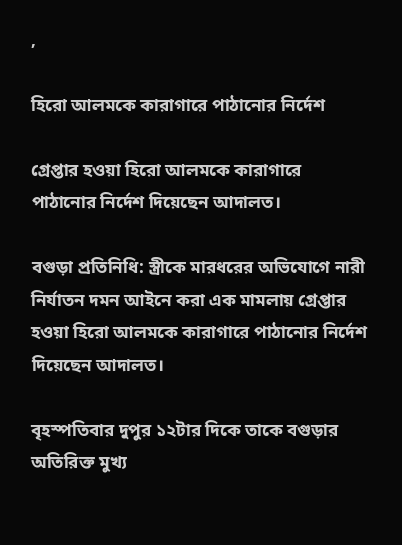,

হিরো আলমকে কারাগারে পাঠানোর নির্দেশ

গ্রেপ্তার হওয়া হিরো আলমকে কারাগারে পাঠানোর নির্দেশ দিয়েছেন আদালত।

বগুড়া প্রতিনিধি: স্ত্রীকে মারধরের অভিযোগে নারী নির্যাতন দমন আইনে করা এক মামলায় গ্রেপ্তার হওয়া হিরো আলমকে কারাগারে পাঠানোর নির্দেশ দিয়েছেন আদালত।

বৃহস্পতিবার দুপুর ১২টার দিকে তাকে বগুড়ার অতিরিক্ত মুখ্য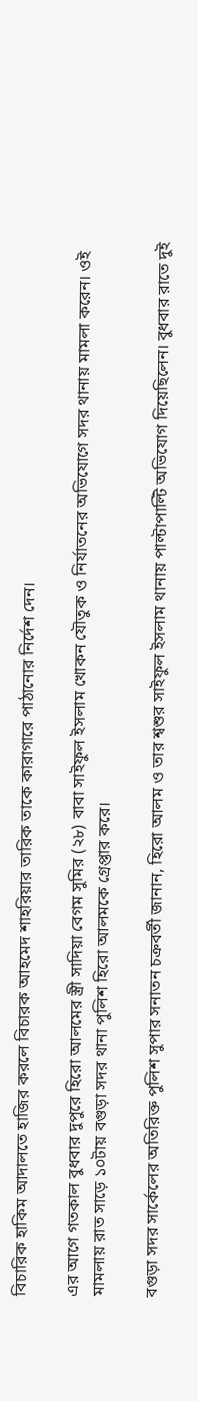বিচারিক হাকিম আদালতে হাজির করলে বিচারক আহমেদ শাহরিয়ার তারিক তাকে কারাগারে পাঠানোর নির্দেশ দেন।

এর আগে গতকাল বুধবার দুপুরে হিরো আলমের স্ত্রী সাদিয়া বেগম সুমির (২৮) বাবা সাইফুল ইসলাম খোকন যৌতুক ও নির্যাতনের অভিযোগে সদর থানায় মামলা করেন। ওই মামলায় রাত সাড়ে ১০টায় বগুড়া সদর থানা পুলিশ হিরো আলমকে গ্রেপ্তার করে।

বগুড়া সদর সার্কেলের অতিরিক্ত পুলিশ সুপার সনাতন চক্রবর্তী জানান, হিরো আলম ও তার শ্বশুর সাইফুল ইসলাম থানায় পাল্টাপাল্টি অভিযোগ দিয়েছিলেন। বুধবার রাতে দুই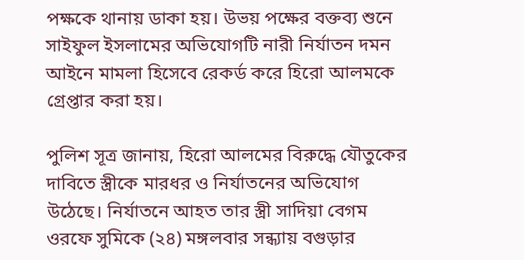পক্ষকে থানায় ডাকা হয়। উভয় পক্ষের বক্তব্য শুনে সাইফুল ইসলামের অভিযোগটি নারী নির্যাতন দমন আইনে মামলা হিসেবে রেকর্ড করে হিরো আলমকে গ্রেপ্তার করা হয়।

পুলিশ সূত্র জানায়, হিরো আলমের বিরুদ্ধে যৌতুকের দাবিতে স্ত্রীকে মারধর ও নির্যাতনের অভিযোগ উঠেছে। নির্যাতনে আহত তার স্ত্রী সাদিয়া বেগম ওরফে সুমিকে (২৪) মঙ্গলবার সন্ধ্যায় বগুড়ার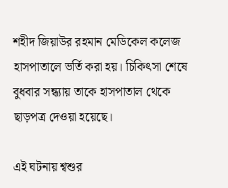শহীদ জিয়াউর রহমান মেডিকেল কলেজ হাসপাতালে ভর্তি করা হয়। চিকিৎসা শেষে বুধবার সন্ধ্যায় তাকে হাসপাতাল থেকে ছাড়পত্র দেওয়া হয়েছে।

এই ঘটনায় শ্বশুর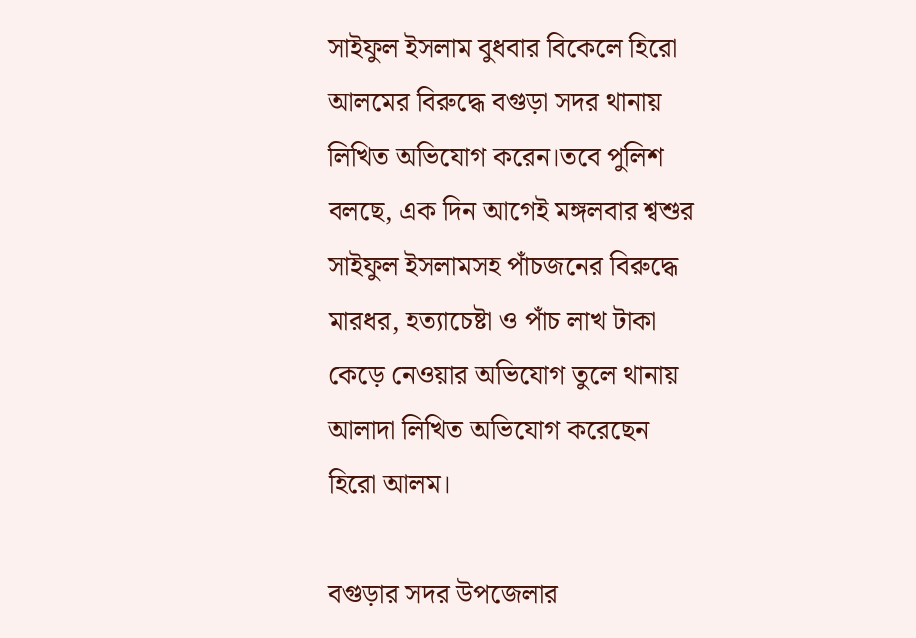সাইফুল ইসলাম বুধবার বিকেলে হিরো আলমের বিরুদ্ধে বগুড়া সদর থানায় লিখিত অভিযোগ করেন।তবে পুলিশ বলছে, এক দিন আগেই মঙ্গলবার শ্বশুর সাইফুল ইসলামসহ পাঁচজনের বিরুদ্ধে মারধর, হত্যাচেষ্টা ও পাঁচ লাখ টাকা কেড়ে নেওয়ার অভিযোগ তুলে থানায় আলাদা লিখিত অভিযোগ করেছেন হিরো আলম।

বগুড়ার সদর উপজেলার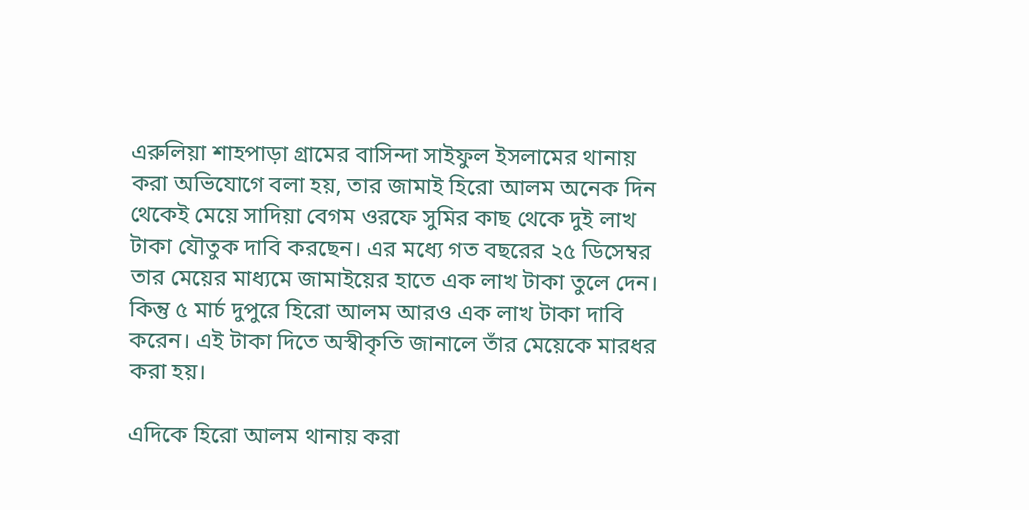এরুলিয়া শাহপাড়া গ্রামের বাসিন্দা সাইফুল ইসলামের থানায় করা অভিযোগে বলা হয়, তার জামাই হিরো আলম অনেক দিন থেকেই মেয়ে সাদিয়া বেগম ওরফে সুমির কাছ থেকে দুই লাখ টাকা যৌতুক দাবি করছেন। এর মধ্যে গত বছরের ২৫ ডিসেম্বর তার মেয়ের মাধ্যমে জামাইয়ের হাতে এক লাখ টাকা তুলে দেন। কিন্তু ৫ মার্চ দুপুরে হিরো আলম আরও এক লাখ টাকা দাবি করেন। এই টাকা দিতে অস্বীকৃতি জানালে তাঁর মেয়েকে মারধর করা হয়।

এদিকে হিরো আলম থানায় করা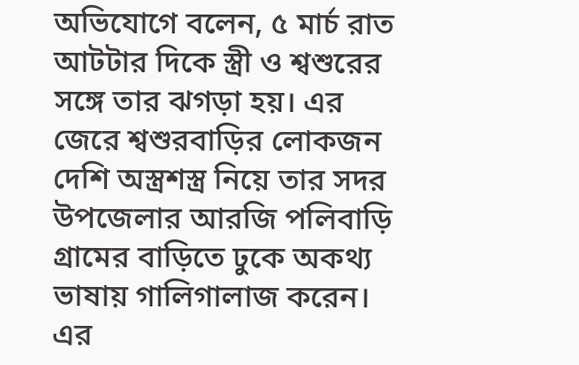অভিযোগে বলেন, ৫ মার্চ রাত আটটার দিকে স্ত্রী ও শ্বশুরের সঙ্গে তার ঝগড়া হয়। এর জেরে শ্বশুরবাড়ির লোকজন দেশি অস্ত্রশস্ত্র নিয়ে তার সদর উপজেলার আরজি পলিবাড়ি গ্রামের বাড়িতে ঢুকে অকথ্য ভাষায় গালিগালাজ করেন। এর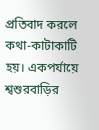প্রতিবাদ করলে কথা-কাটাকাটি হয়। একপর্যায়ে শ্বশুরবাড়ির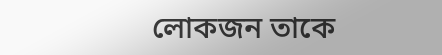লোকজন তাকে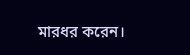মারধর করেন।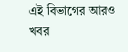এই বিভাগের আরও খবর